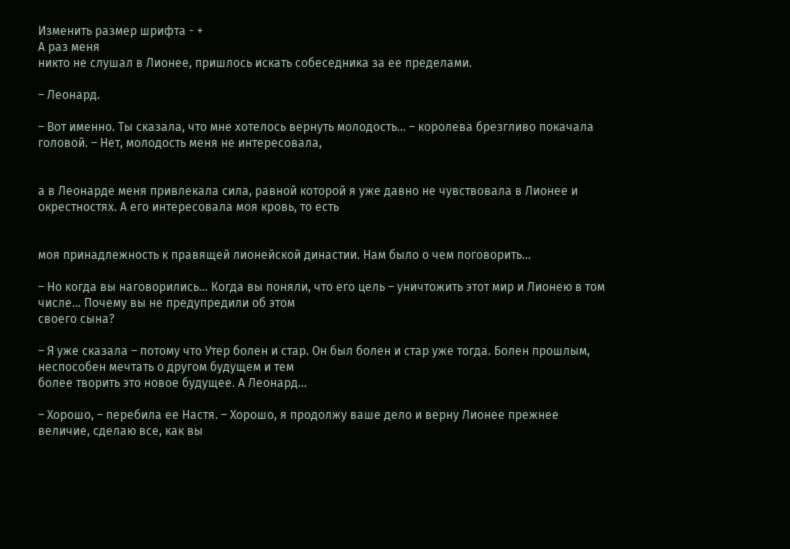Изменить размер шрифта - +
А раз меня
никто не слушал в Лионее, пришлось искать собеседника за ее пределами.

– Леонард.

– Вот именно. Ты сказала, что мне хотелось вернуть молодость… – королева брезгливо покачала головой. – Нет, молодость меня не интересовала,


а в Леонарде меня привлекала сила, равной которой я уже давно не чувствовала в Лионее и окрестностях. А его интересовала моя кровь, то есть


моя принадлежность к правящей лионейской династии. Нам было о чем поговорить…

– Но когда вы наговорились… Когда вы поняли, что его цель – уничтожить этот мир и Лионею в том числе… Почему вы не предупредили об этом
своего сына?

– Я уже сказала – потому что Утер болен и стар. Он был болен и стар уже тогда. Болен прошлым, неспособен мечтать о другом будущем и тем
более творить это новое будущее. А Леонард…

– Хорошо, – перебила ее Настя. – Хорошо, я продолжу ваше дело и верну Лионее прежнее величие, сделаю все, как вы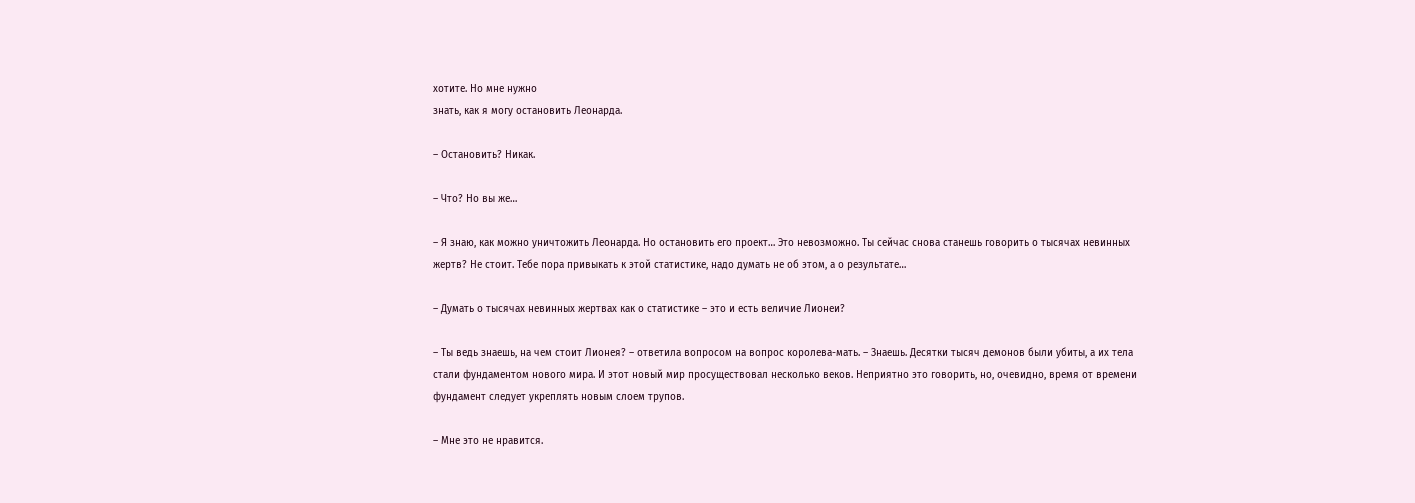хотите. Но мне нужно
знать, как я могу остановить Леонарда.

– Остановить? Никак.

– Что? Но вы же…

– Я знаю, как можно уничтожить Леонарда. Но остановить его проект… Это невозможно. Ты сейчас снова станешь говорить о тысячах невинных
жертв? Не стоит. Тебе пора привыкать к этой статистике, надо думать не об этом, а о результате…

– Думать о тысячах невинных жертвах как о статистике – это и есть величие Лионеи?

– Ты ведь знаешь, на чем стоит Лионея? – ответила вопросом на вопрос королева-мать. – Знаешь. Десятки тысяч демонов были убиты, а их тела
стали фундаментом нового мира. И этот новый мир просуществовал несколько веков. Неприятно это говорить, но, очевидно, время от времени
фундамент следует укреплять новым слоем трупов.

– Мне это не нравится.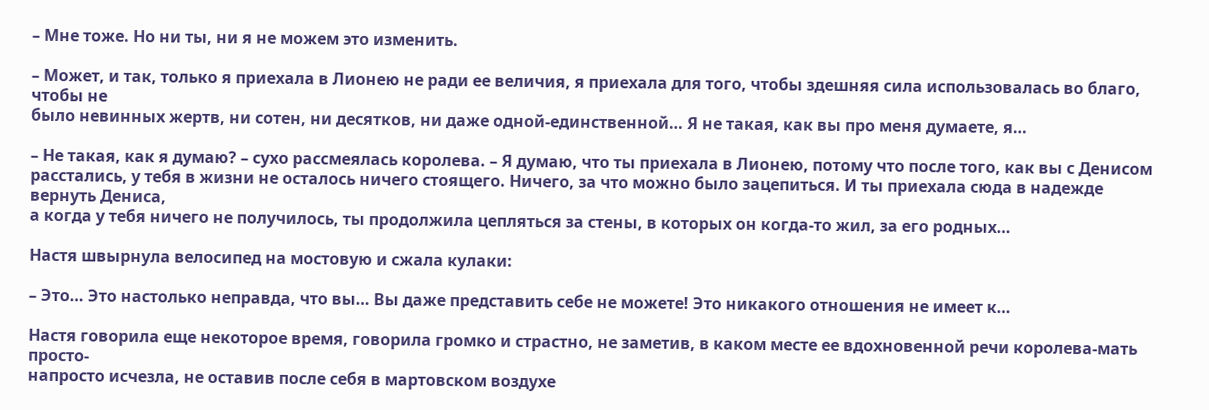– Мне тоже. Но ни ты, ни я не можем это изменить.

– Может, и так, только я приехала в Лионею не ради ее величия, я приехала для того, чтобы здешняя сила использовалась во благо, чтобы не
было невинных жертв, ни сотен, ни десятков, ни даже одной-единственной… Я не такая, как вы про меня думаете, я…

– Не такая, как я думаю? – сухо рассмеялась королева. – Я думаю, что ты приехала в Лионею, потому что после того, как вы с Денисом
расстались, у тебя в жизни не осталось ничего стоящего. Ничего, за что можно было зацепиться. И ты приехала сюда в надежде вернуть Дениса,
а когда у тебя ничего не получилось, ты продолжила цепляться за стены, в которых он когда-то жил, за его родных…

Настя швырнула велосипед на мостовую и сжала кулаки:

– Это… Это настолько неправда, что вы… Вы даже представить себе не можете! Это никакого отношения не имеет к…

Настя говорила еще некоторое время, говорила громко и страстно, не заметив, в каком месте ее вдохновенной речи королева-мать просто-
напросто исчезла, не оставив после себя в мартовском воздухе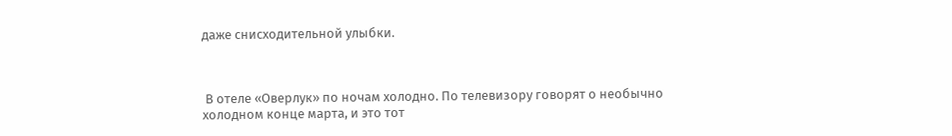даже снисходительной улыбки.



 В отеле «Оверлук» по ночам холодно. По телевизору говорят о необычно холодном конце марта, и это тот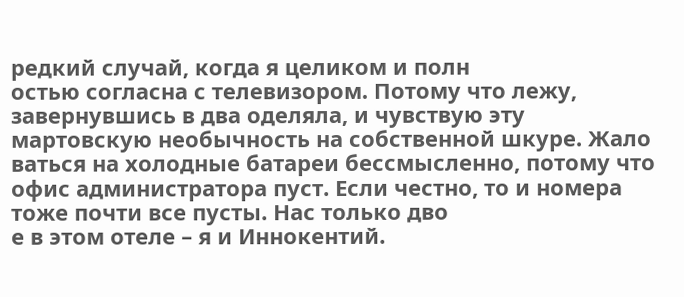редкий случай, когда я целиком и полн
остью согласна с телевизором. Потому что лежу, завернувшись в два оделяла, и чувствую эту мартовскую необычность на собственной шкуре. Жало
ваться на холодные батареи бессмысленно, потому что офис администратора пуст. Если честно, то и номера тоже почти все пусты. Нас только дво
е в этом отеле – я и Иннокентий.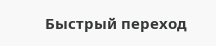Быстрый переход